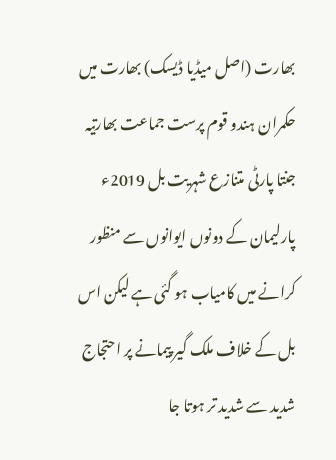بھارت (اصل میڈیا ڈیسک) بھارت میں حکمران ہندو قوم پرست جماعت بھارتیہ جنتا پارٹی متنازع شہریت بل 2019ء پارلیمان کے دونوں ایوانوں سے منظور کرانے میں کامیاب ہو گئی ہے لیکن اس بل کے خلاف ملک گیر پیمانے پر احتجاج شدید سے شدید تر ہوتا جا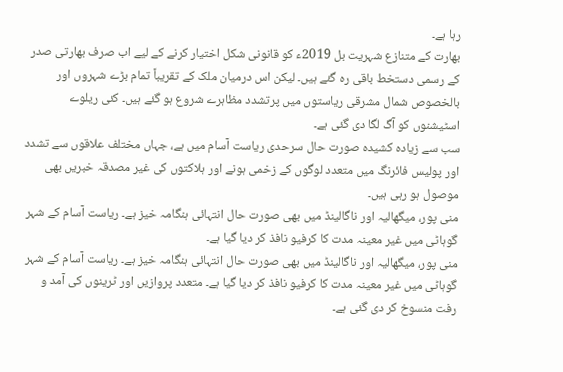رہا ہے۔
بھارت کے متنازع شہریت بل 2019ء کو قانونی شکل اختیار کرنے کے لیے اب صرف بھارتی صدر کے رسمی دستخط باقی رہ گئے ہیں۔ لیکن اس درمیان ملک کے تقریباً تمام بڑے شہروں اور بالخصوص شمال مشرقی ریاستوں میں پرتشدد مظاہرے شروع ہو گئے ہیں۔ کئی ریلوے اسٹیشنوں کو آگ لگا دی گئی ہے۔
سب سے زیادہ کشیدہ صورت حال سرحدی ریاست آسام میں ہے، جہاں مختلف علاقوں سے تشدد اور پولیس فائرنگ میں متعدد لوگوں کے زخمی ہونے اور ہلاکتوں کی غیر مصدقہ خبریں بھی موصول ہو رہی ہیں۔
منی پور، میگھالیہ اور ناگالینڈ میں بھی صورت حال انتہائی ہنگامہ خیز ہے۔ ریاست آسام کے شہر گوہاٹی میں غیر معینہ مدت کا کرفیو نافذ کر دیا گیا ہے۔
منی پور، میگھالیہ اور ناگالینڈ میں بھی صورت حال انتہائی ہنگامہ خیز ہے۔ ریاست آسام کے شہر گوہاٹی میں غیر معینہ مدت کا کرفیو نافذ کر دیا گیا ہے۔ متعدد پروازیں اور ٹرینوں کی آمد و رفت منسوخ کر دی گئی ہے۔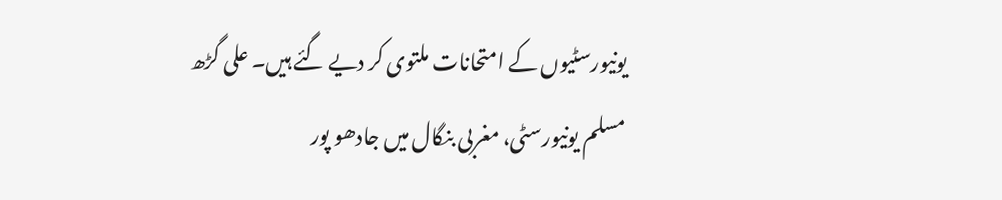یونیورسٹیوں کے امتحانات ملتوی کر دیے گئے ہیں۔ علی گڑھ مسلم یونیورسٹی، مغربی بنگال میں جادھو پور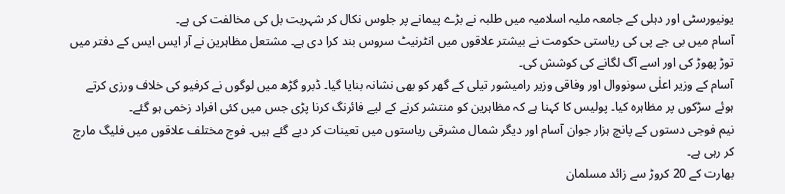یونیورسٹی اور دہلی کے جامعہ ملیہ اسلامیہ میں طلبہ نے بڑے پیمانے پر جلوس نکال کر شہریت بل کی مخالفت کی ہے۔
آسام میں بی جے پی کی ریاستی حکومت نے بیشتر علاقوں میں انٹرنیٹ سروس بند کرا دی ہے۔ مشتعل مظاہرین نے آر ایس ایس کے دفتر میں توڑ پھوڑ کی اور اسے آگ لگانے کی کوشش کی۔
آسام کے وزیر اعلٰی سونووال اور وفاقی وزیر رامیشور تیلی کے گھر کو بھی نشانہ بنایا گیا۔ ڈبرو گڑھ میں لوگوں نے کرفیو کی خلاف ورزی کرتے ہوئے سڑکوں پر مظاہرہ کیا۔ پولیس کا کہنا ہے کہ مظاہرین کو منتشر کرنے کے لیے فائرنگ کرنا پڑی جس میں کئی افراد زخمی ہو گئے۔
نیم فوجی دستوں کے پانچ ہزار جوان آسام اور دیگر شمال مشرقی ریاستوں میں تعینات کر دیے گئے ہیں۔ فوج مختلف علاقوں میں فلیگ مارچ کر رہی ہے۔
بھارت کے 20 کروڑ سے زائد مسلمان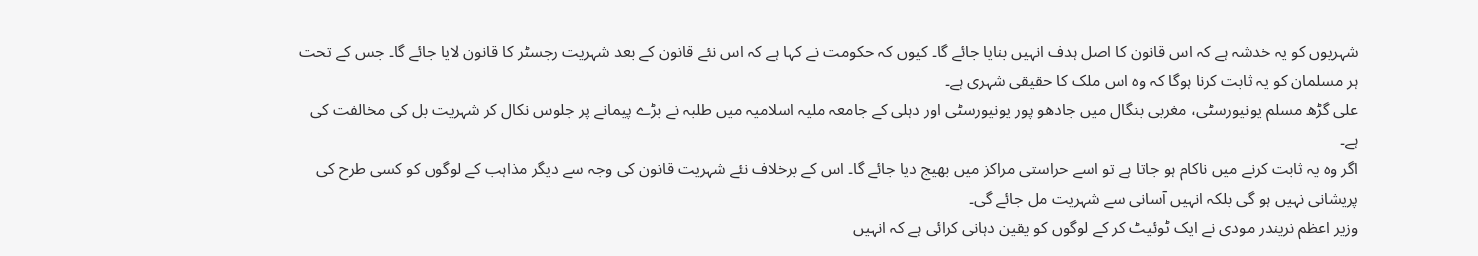شہریوں کو یہ خدشہ ہے کہ اس قانون کا اصل ہدف انہیں بنایا جائے گا۔ کیوں کہ حکومت نے کہا ہے کہ اس نئے قانون کے بعد شہریت رجسٹر کا قانون لایا جائے گا۔ جس کے تحت ہر مسلمان کو یہ ثابت کرنا ہوگا کہ وہ اس ملک کا حقیقی شہری ہے۔
علی گڑھ مسلم یونیورسٹی، مغربی بنگال میں جادھو پور یونیورسٹی اور دہلی کے جامعہ ملیہ اسلامیہ میں طلبہ نے بڑے پیمانے پر جلوس نکال کر شہریت بل کی مخالفت کی ہے۔
اگر وہ یہ ثابت کرنے میں ناکام ہو جاتا ہے تو اسے حراستی مراکز میں بھیج دیا جائے گا۔ اس کے برخلاف نئے شہریت قانون کی وجہ سے دیگر مذاہب کے لوگوں کو کسی طرح کی پریشانی نہیں ہو گی بلکہ انہیں آسانی سے شہریت مل جائے گی۔
وزیر اعظم نریندر مودی نے ایک ٹوئیٹ کر کے لوگوں کو یقین دہانی کرائی ہے کہ انہیں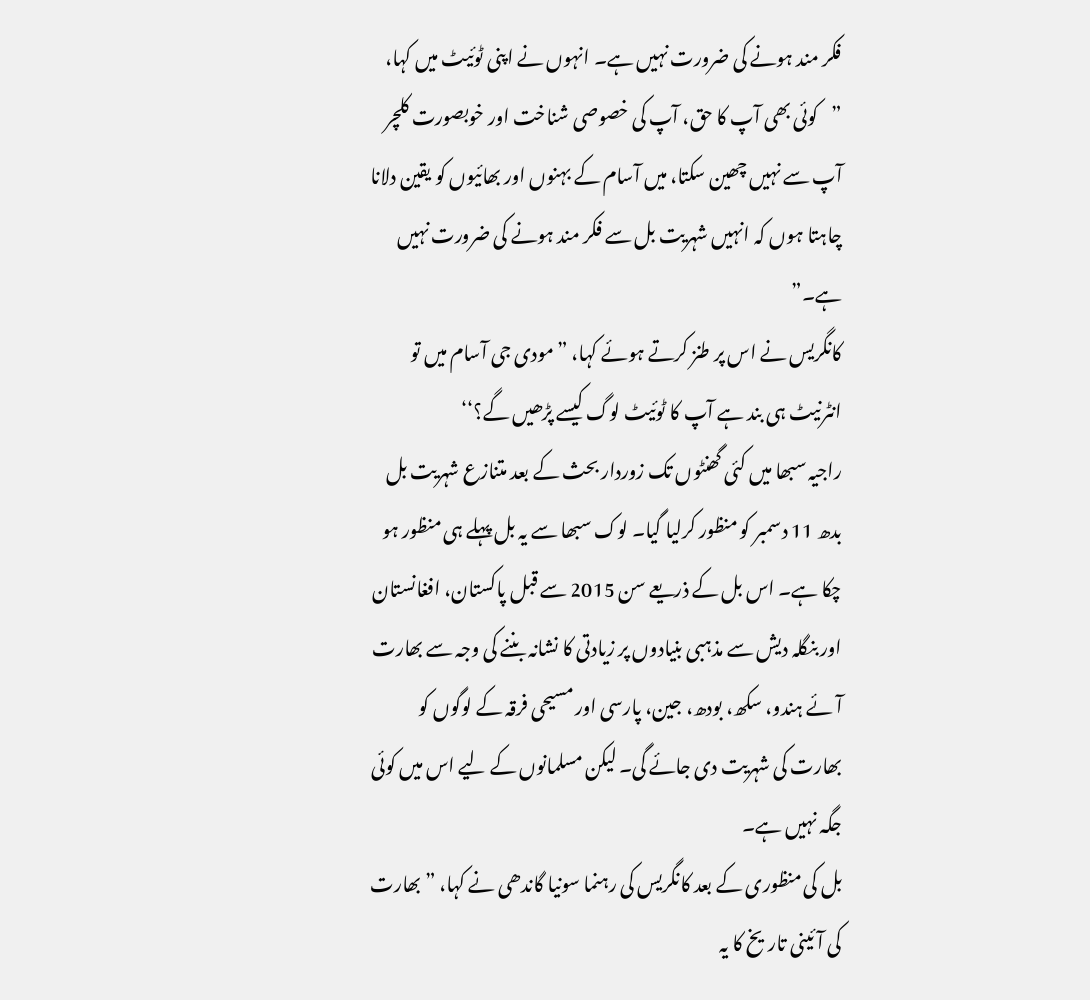فکر مند ہونے کی ضرورت نہیں ہے۔ انہوں نے اپنی ٹوئیٹ میں کہا، ”کوئی بھی آپ کا حق، آپ کی خصوصی شناخت اور خوبصورت کلچر آپ سے نہیں چھین سکتا، میں آسام کے بہنوں اور بھائیوں کو یقین دلانا چاہتا ہوں کہ انہیں شہریت بل سے فکر مند ہونے کی ضرورت نہیں ہے۔”
کانگریس نے اس پر طنز کرتے ہوئے کہا، ”مودی جی آسام میں تو انٹرنیٹ ہی بند ہے آپ کا ٹوئیٹ لوگ کیسے پڑھیں گے؟‘‘
راجیہ سبھا میں کئی گھنٹوں تک زوردار بحث کے بعد متنازع شہریت بل بدھ 11 دسمبر کو منظور کرلیا گیا۔ لوک سبھا سے یہ بل پہلے ہی منظور ہو چکا ہے۔ اس بل کے ذریعے سن 2015 سے قبل پاکستان، افغانستان اور بنگلہ دیش سے مذہبی بنیادوں پر زیادتی کا نشانہ بننے کی وجہ سے بھارت آئے ہندو، سکھ، بودھ، جین، پارسی اور مسیحی فرقہ کے لوگوں کو بھارت کی شہریت دی جائے گی۔ لیکن مسلمانوں کے لیے اس میں کوئی جگہ نہیں ہے۔
بل کی منظوری کے بعد کانگریس کی رہنما سونیا گاندھی نے کہا، ”بھارت کی آئینی تاریخ کا یہ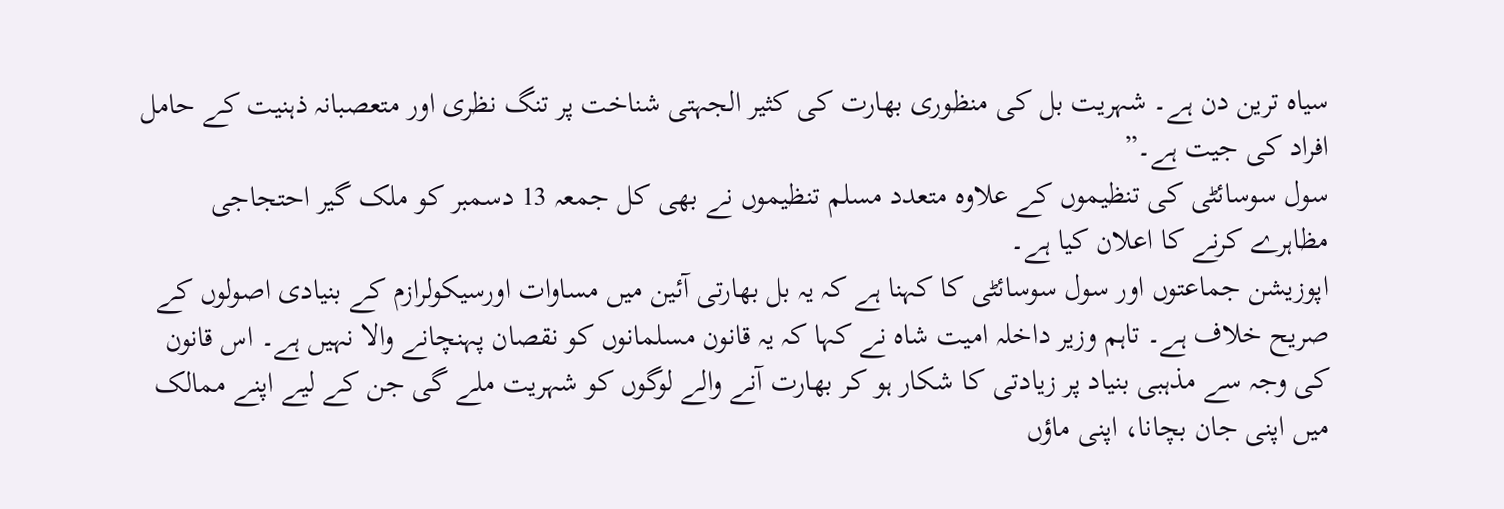سیاہ ترین دن ہے۔ شہریت بل کی منظوری بھارت کی کثیر الجہتی شناخت پر تنگ نظری اور متعصبانہ ذہنیت کے حامل افراد کی جیت ہے۔”
سول سوسائٹی کی تنظیموں کے علاوہ متعدد مسلم تنظیموں نے بھی کل جمعہ 13 دسمبر کو ملک گیر احتجاجی مظاہرے کرنے کا اعلان کیا ہے۔
اپوزیشن جماعتوں اور سول سوسائٹی کا کہنا ہے کہ یہ بل بھارتی آئین میں مساوات اورسیکولرازم کے بنیادی اصولوں کے صریح خلاف ہے۔ تاہم وزیر داخلہ امیت شاہ نے کہا کہ یہ قانون مسلمانوں کو نقصان پہنچانے والا نہیں ہے۔ اس قانون کی وجہ سے مذہبی بنیاد پر زیادتی کا شکار ہو کر بھارت آنے والے لوگوں کو شہریت ملے گی جن کے لیے اپنے ممالک میں اپنی جان بچانا، اپنی ماؤں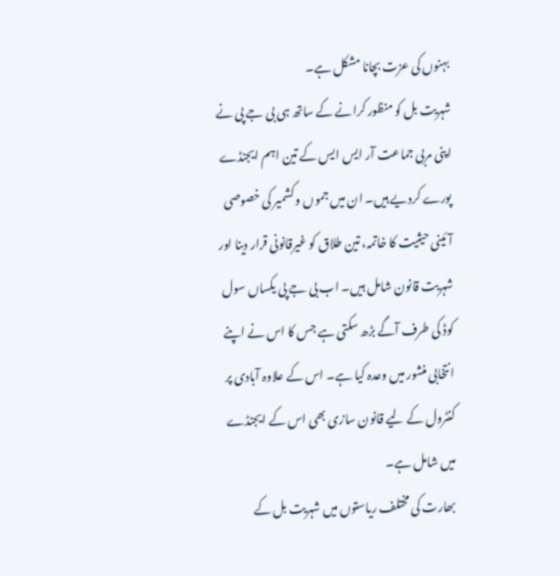بہنوں کی عزت بچانا مشکل ہے۔
شہریت بل کو منظور کرانے کے ساتھ ہی بی جے پی نے اپنی مربی جماعت آر ایس ایس کے تین اہم ایجنڈے پورے کردیے ہیں۔ ان میں جموں و کشمیر کی خصوصی آئینی حیثیت کا خاتمہ، تین طلاق کو غیرقانونی قرار دینا اور شہریت قانون شامل ہیں۔ اب بی جے پی یکساں سول کوڈ کی طرف آگے بڑھ سکتی ہے جس کا اس نے اپنے انتخابی منشور میں وعدہ کیا ہے۔ اس کے علاوہ آبادی پر کنٹرول کے لیے قانون سازی بھی اس کے ایجنڈے میں شامل ہے۔
بھارت کی مختلف ریاستوں میں شہریت بل کے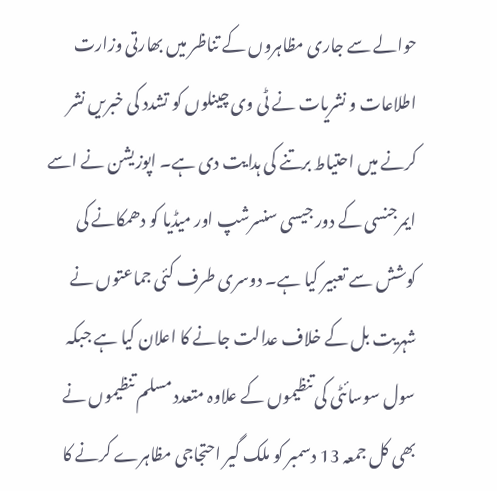حوالے سے جاری مظاہروں کے تناظر میں بھارتی وزارت اطلاعات و نشریات نے ٹی وی چینلوں کو تشدد کی خبریں نشر کرنے میں احتیاط برتنے کی ہدایت دی ہے۔ اپوزیشن نے اسے ایمرجنسی کے دور جیسی سنسرشپ اور میڈیا کو دھمکانے کی کوشش سے تعبیر کیا ہے۔ دوسری طرف کئی جماعتوں نے شہریت بل کے خلاف عدالت جانے کا اعلان کیا ہے جبکہ سول سوسائٹی کی تنظیموں کے علاوہ متعدد مسلم تنظیموں نے بھی کل جمعہ 13 دسمبر کو ملک گیر احتجاجی مظاہرے کرنے کا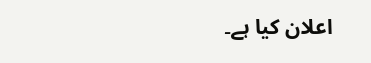اعلان کیا ہے۔